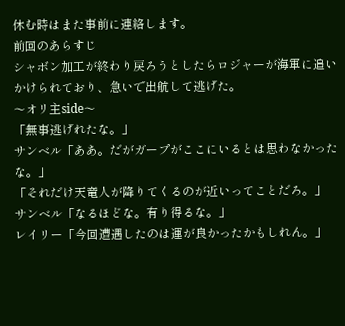休む時はまた事前に連絡します。
前回のあらすじ
シャボン加工が終わり戻ろうとしたらロジャーが海軍に追いかけられており、急いで出航して逃げた。
〜オリ主side〜
「無事逃げれたな。」
サンベル「ああ。だがガープがここにいるとは思わなかったな。」
「それだけ天竜人が降りてくるのが近いってことだろ。」
サンベル「なるほどな。有り得るな。」
レイリー「今回遭遇したのは運が良かったかもしれん。」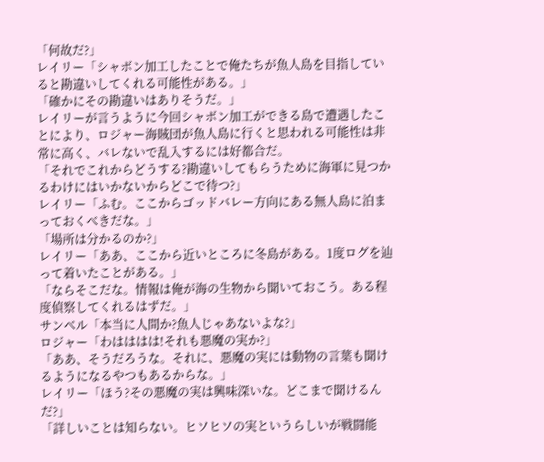「何故だ?」
レイリー「シャボン加工したことで俺たちが魚人島を目指していると勘違いしてくれる可能性がある。」
「確かにその勘違いはありそうだ。」
レイリーが言うように今回シャボン加工ができる島で遭遇したことにより、ロジャー海賊団が魚人島に行くと思われる可能性は非常に高く、バレないで乱入するには好都合だ。
「それでこれからどうする?勘違いしてもらうために海軍に見つかるわけにはいかないからどこで待つ?」
レイリー「ふむ。ここからゴッドバレー方向にある無人島に泊まっておくべきだな。」
「場所は分かるのか?」
レイリー「ああ、ここから近いところに冬島がある。1度ログを辿って着いたことがある。」
「ならそこだな。情報は俺が海の生物から聞いておこう。ある程度偵察してくれるはずだ。」
サンベル「本当に人間か?魚人じゃあないよな?」
ロジャー「わはははは!それも悪魔の実か?」
「ああ、そうだろうな。それに、悪魔の実には動物の言葉も聞けるようになるやつもあるからな。」
レイリー「ほう?その悪魔の実は興味深いな。どこまで聞けるんだ?」
「詳しいことは知らない。ヒソヒソの実というらしいが戦闘能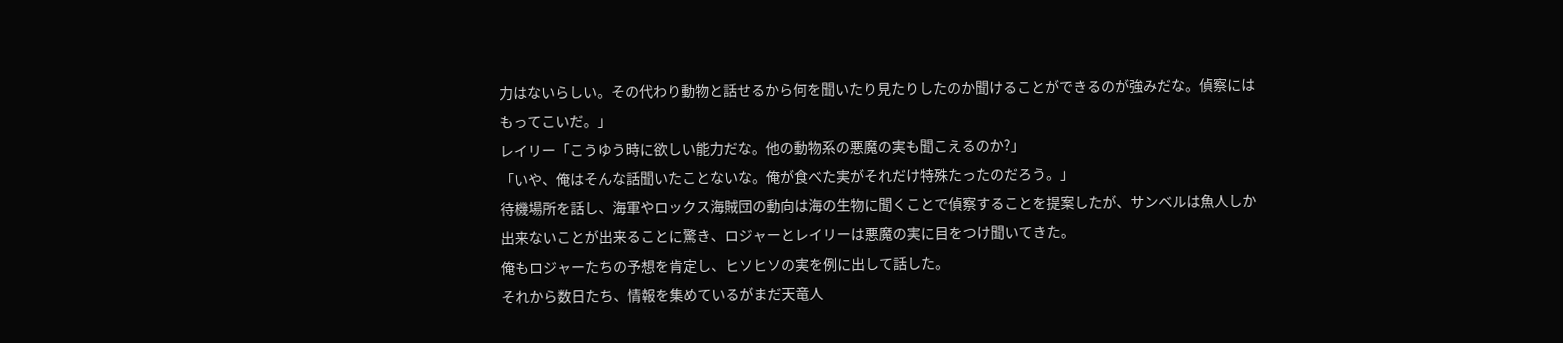力はないらしい。その代わり動物と話せるから何を聞いたり見たりしたのか聞けることができるのが強みだな。偵察にはもってこいだ。」
レイリー「こうゆう時に欲しい能力だな。他の動物系の悪魔の実も聞こえるのか?」
「いや、俺はそんな話聞いたことないな。俺が食べた実がそれだけ特殊たったのだろう。」
待機場所を話し、海軍やロックス海賊団の動向は海の生物に聞くことで偵察することを提案したが、サンベルは魚人しか出来ないことが出来ることに驚き、ロジャーとレイリーは悪魔の実に目をつけ聞いてきた。
俺もロジャーたちの予想を肯定し、ヒソヒソの実を例に出して話した。
それから数日たち、情報を集めているがまだ天竜人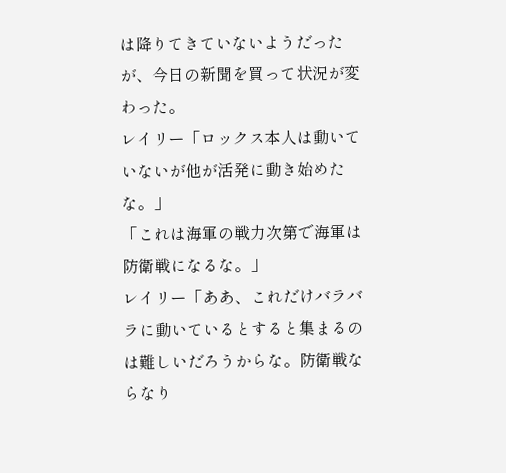は降りてきていないようだったが、今日の新聞を買って状況が変わった。
レイリー「ロックス本人は動いていないが他が活発に動き始めたな。」
「これは海軍の戦力次第で海軍は防衛戦になるな。」
レイリー「ああ、これだけバラバラに動いているとすると集まるのは難しいだろうからな。防衛戦ならなり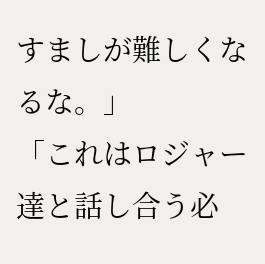すましが難しくなるな。」
「これはロジャー達と話し合う必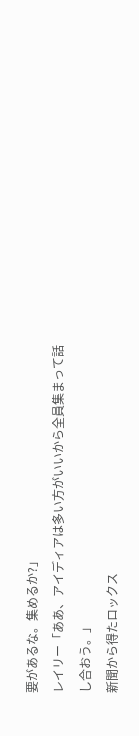要があるな。集めるか?」
レイリー「ああ、アイディアは多い方がいいから全員集まって話し合おう。」
新聞から得たロックス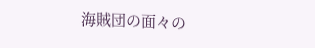海賊団の面々の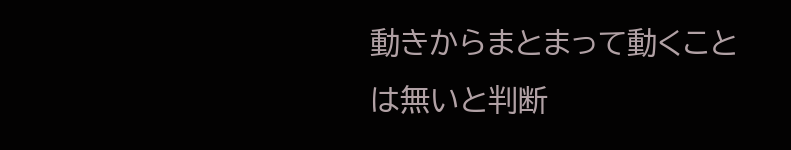動きからまとまって動くことは無いと判断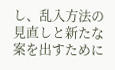し、乱入方法の見直しと新たな案を出すために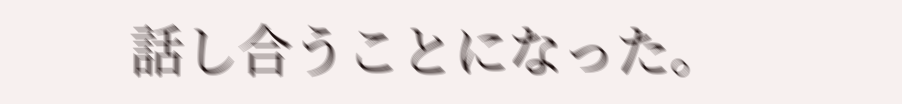話し合うことになった。